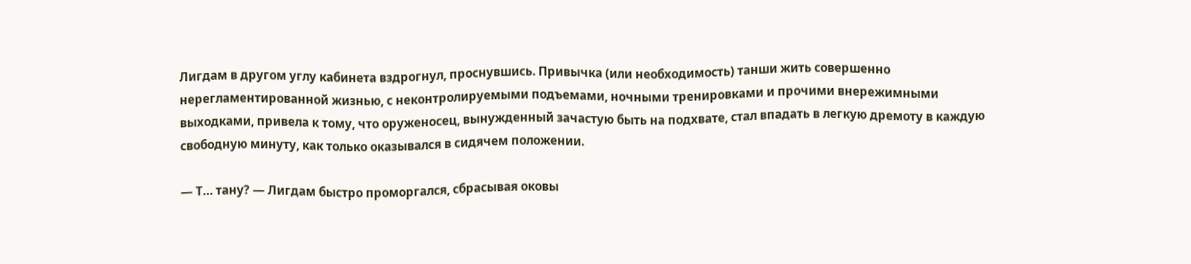Лигдам в другом углу кабинета вздрогнул, проснувшись. Привычка (или необходимость) танши жить совершенно нерегламентированной жизнью, с неконтролируемыми подъемами, ночными тренировками и прочими внережимными выходками, привела к тому, что оруженосец, вынужденный зачастую быть на подхвате, стал впадать в легкую дремоту в каждую свободную минуту, как только оказывался в сидячем положении.

— Т… тану? — Лигдам быстро проморгался, сбрасывая оковы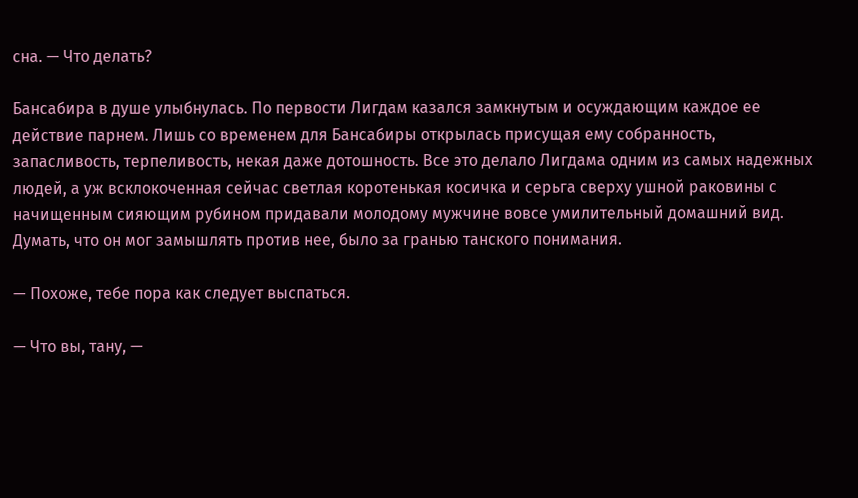сна. — Что делать?

Бансабира в душе улыбнулась. По первости Лигдам казался замкнутым и осуждающим каждое ее действие парнем. Лишь со временем для Бансабиры открылась присущая ему собранность, запасливость, терпеливость, некая даже дотошность. Все это делало Лигдама одним из самых надежных людей, а уж всклокоченная сейчас светлая коротенькая косичка и серьга сверху ушной раковины с начищенным сияющим рубином придавали молодому мужчине вовсе умилительный домашний вид. Думать, что он мог замышлять против нее, было за гранью танского понимания.

— Похоже, тебе пора как следует выспаться.

— Что вы, тану, —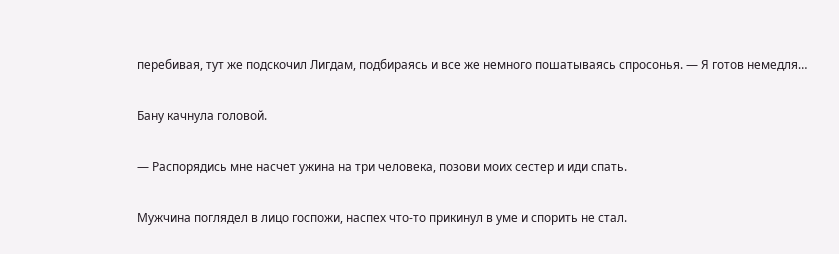перебивая, тут же подскочил Лигдам, подбираясь и все же немного пошатываясь спросонья. — Я готов немедля…

Бану качнула головой.

— Распорядись мне насчет ужина на три человека, позови моих сестер и иди спать.

Мужчина поглядел в лицо госпожи, наспех что-то прикинул в уме и спорить не стал.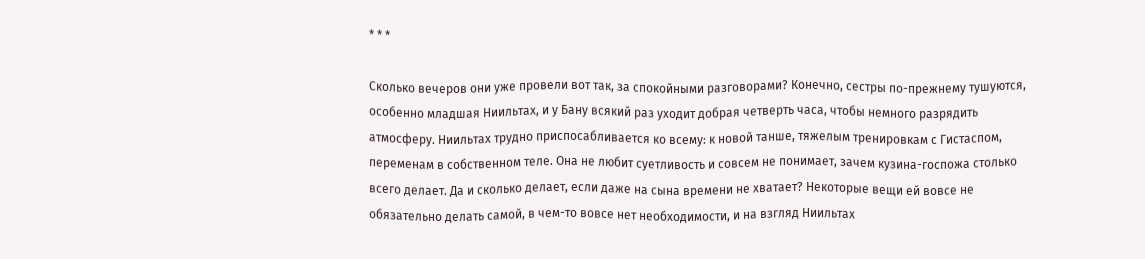* * *

Сколько вечеров они уже провели вот так, за спокойными разговорами? Конечно, сестры по-прежнему тушуются, особенно младшая Ниильтах, и у Бану всякий раз уходит добрая четверть часа, чтобы немного разрядить атмосферу. Ниильтах трудно приспосабливается ко всему: к новой танше, тяжелым тренировкам с Гистаспом, переменам в собственном теле. Она не любит суетливость и совсем не понимает, зачем кузина-госпожа столько всего делает. Да и сколько делает, если даже на сына времени не хватает? Некоторые вещи ей вовсе не обязательно делать самой, в чем-то вовсе нет необходимости, и на взгляд Ниильтах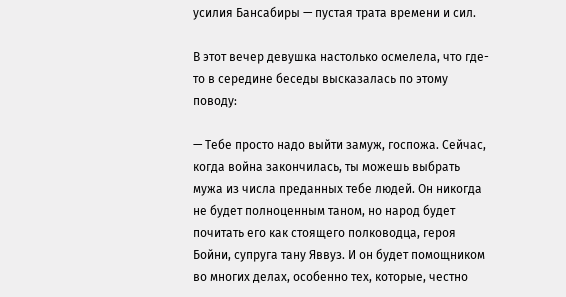усилия Бансабиры — пустая трата времени и сил.

В этот вечер девушка настолько осмелела, что где-то в середине беседы высказалась по этому поводу:

— Тебе просто надо выйти замуж, госпожа. Сейчас, когда война закончилась, ты можешь выбрать мужа из числа преданных тебе людей. Он никогда не будет полноценным таном, но народ будет почитать его как стоящего полководца, героя Бойни, супруга тану Яввуз. И он будет помощником во многих делах, особенно тех, которые, честно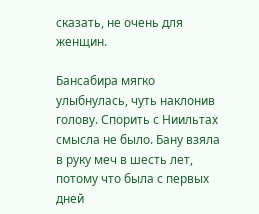сказать, не очень для женщин.

Бансабира мягко улыбнулась, чуть наклонив голову. Спорить с Ниильтах смысла не было. Бану взяла в руку меч в шесть лет, потому что была с первых дней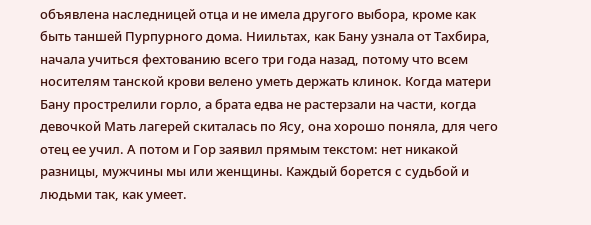объявлена наследницей отца и не имела другого выбора, кроме как быть таншей Пурпурного дома. Ниильтах, как Бану узнала от Тахбира, начала учиться фехтованию всего три года назад, потому что всем носителям танской крови велено уметь держать клинок. Когда матери Бану прострелили горло, а брата едва не растерзали на части, когда девочкой Мать лагерей скиталась по Ясу, она хорошо поняла, для чего отец ее учил. А потом и Гор заявил прямым текстом: нет никакой разницы, мужчины мы или женщины. Каждый борется с судьбой и людьми так, как умеет.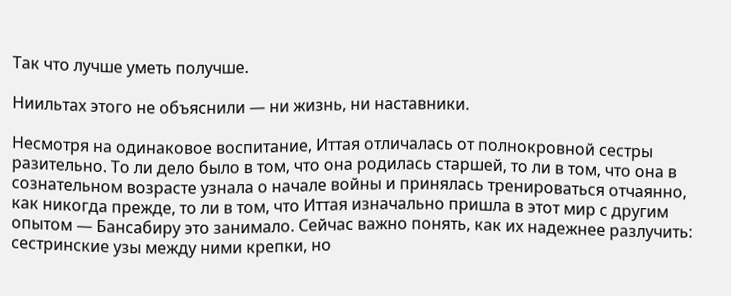Так что лучше уметь получше.

Ниильтах этого не объяснили — ни жизнь, ни наставники.

Несмотря на одинаковое воспитание, Иттая отличалась от полнокровной сестры разительно. То ли дело было в том, что она родилась старшей, то ли в том, что она в сознательном возрасте узнала о начале войны и принялась тренироваться отчаянно, как никогда прежде, то ли в том, что Иттая изначально пришла в этот мир с другим опытом — Бансабиру это занимало. Сейчас важно понять, как их надежнее разлучить: сестринские узы между ними крепки, но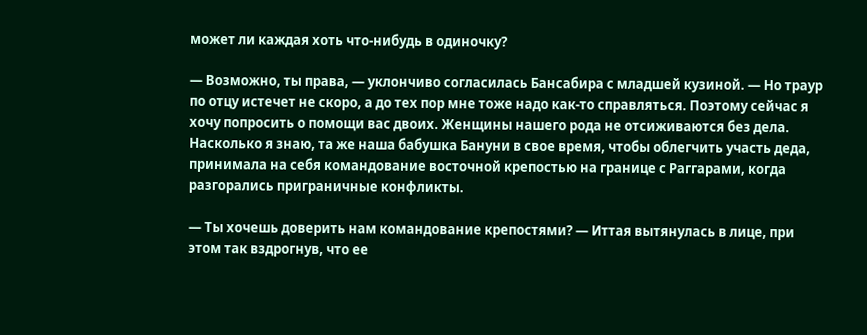может ли каждая хоть что-нибудь в одиночку?

— Возможно, ты права, — уклончиво согласилась Бансабира с младшей кузиной. — Но траур по отцу истечет не скоро, а до тех пор мне тоже надо как-то справляться. Поэтому сейчас я хочу попросить о помощи вас двоих. Женщины нашего рода не отсиживаются без дела. Насколько я знаю, та же наша бабушка Бануни в свое время, чтобы облегчить участь деда, принимала на себя командование восточной крепостью на границе с Раггарами, когда разгорались приграничные конфликты.

— Ты хочешь доверить нам командование крепостями? — Иттая вытянулась в лице, при этом так вздрогнув, что ее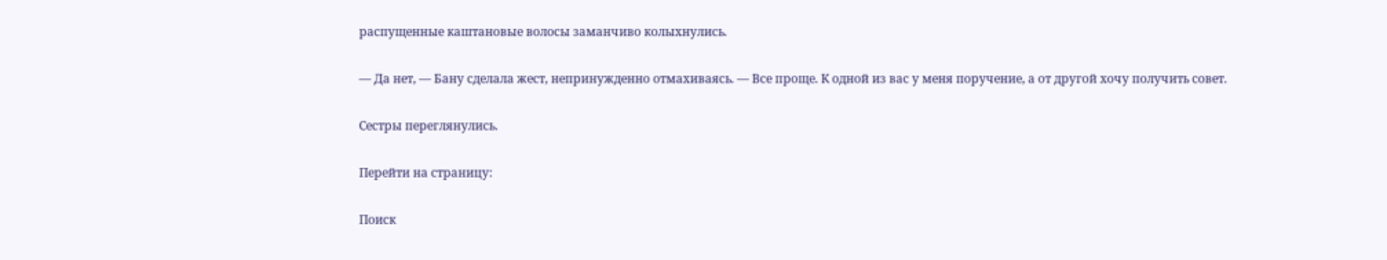распущенные каштановые волосы заманчиво колыхнулись.

— Да нет, — Бану сделала жест, непринужденно отмахиваясь. — Все проще. К одной из вас у меня поручение, а от другой хочу получить совет.

Сестры переглянулись.

Перейти на страницу:

Поиск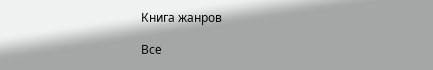Книга жанров

Все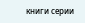книги серии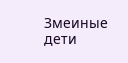Змеиные дети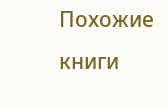Похожие книги